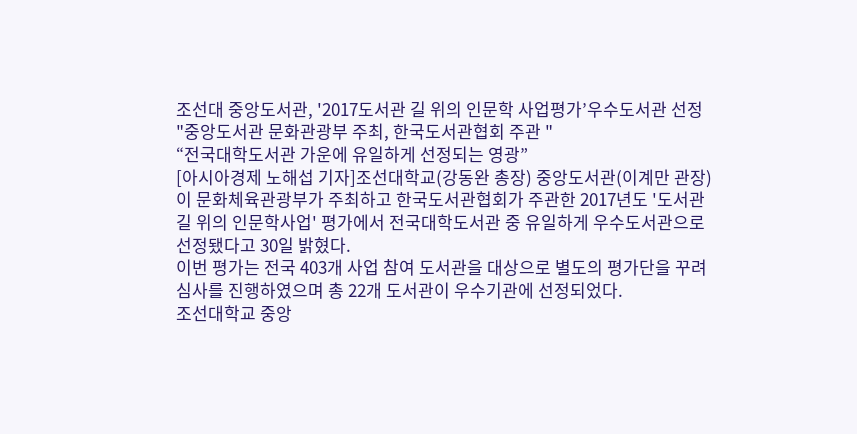조선대 중앙도서관, '2017도서관 길 위의 인문학 사업평가’우수도서관 선정
"중앙도서관 문화관광부 주최, 한국도서관협회 주관 "
“전국대학도서관 가운에 유일하게 선정되는 영광”
[아시아경제 노해섭 기자]조선대학교(강동완 총장) 중앙도서관(이계만 관장)이 문화체육관광부가 주최하고 한국도서관협회가 주관한 2017년도 '도서관 길 위의 인문학사업' 평가에서 전국대학도서관 중 유일하게 우수도서관으로 선정됐다고 30일 밝혔다.
이번 평가는 전국 403개 사업 참여 도서관을 대상으로 별도의 평가단을 꾸려 심사를 진행하였으며 총 22개 도서관이 우수기관에 선정되었다.
조선대학교 중앙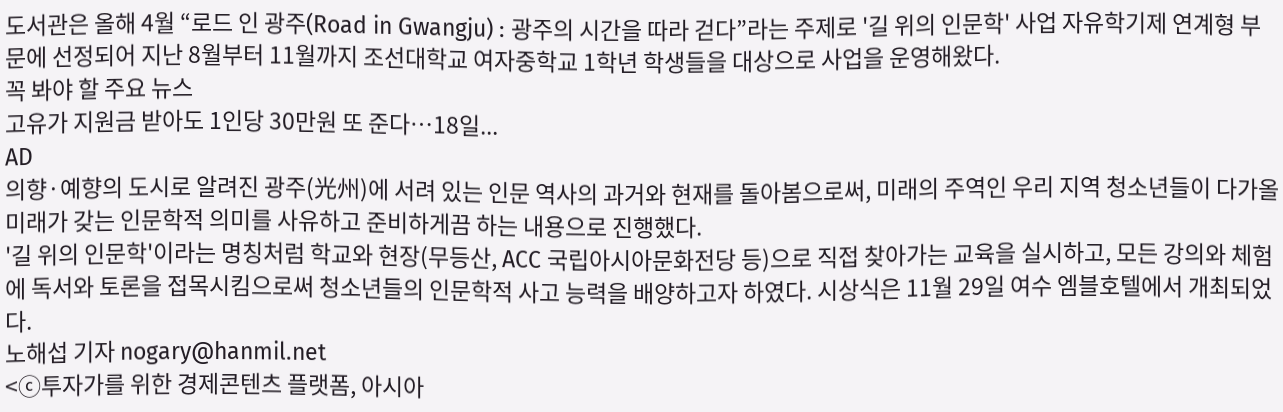도서관은 올해 4월 “로드 인 광주(Road in Gwangju) : 광주의 시간을 따라 걷다”라는 주제로 '길 위의 인문학' 사업 자유학기제 연계형 부문에 선정되어 지난 8월부터 11월까지 조선대학교 여자중학교 1학년 학생들을 대상으로 사업을 운영해왔다.
꼭 봐야 할 주요 뉴스
고유가 지원금 받아도 1인당 30만원 또 준다…18일...
AD
의향·예향의 도시로 알려진 광주(光州)에 서려 있는 인문 역사의 과거와 현재를 돌아봄으로써, 미래의 주역인 우리 지역 청소년들이 다가올 미래가 갖는 인문학적 의미를 사유하고 준비하게끔 하는 내용으로 진행했다.
'길 위의 인문학'이라는 명칭처럼 학교와 현장(무등산, ACC 국립아시아문화전당 등)으로 직접 찾아가는 교육을 실시하고, 모든 강의와 체험에 독서와 토론을 접목시킴으로써 청소년들의 인문학적 사고 능력을 배양하고자 하였다. 시상식은 11월 29일 여수 엠블호텔에서 개최되었다.
노해섭 기자 nogary@hanmil.net
<ⓒ투자가를 위한 경제콘텐츠 플랫폼, 아시아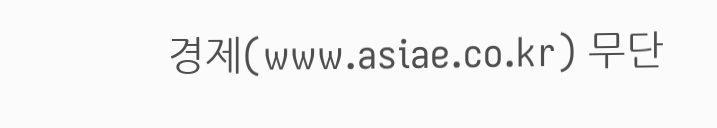경제(www.asiae.co.kr) 무단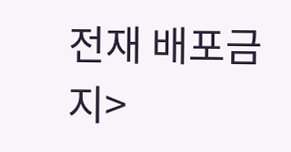전재 배포금지>